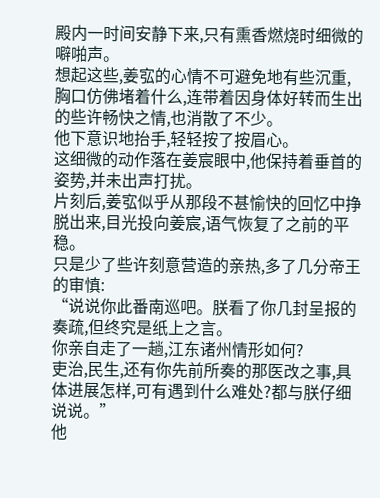殿内一时间安静下来,只有熏香燃烧时细微的噼啪声。
想起这些,姜宖的心情不可避免地有些沉重,胸口仿佛堵着什么,连带着因身体好转而生出的些许畅快之情,也消散了不少。
他下意识地抬手,轻轻按了按眉心。
这细微的动作落在姜宸眼中,他保持着垂首的姿势,并未出声打扰。
片刻后,姜宖似乎从那段不甚愉快的回忆中挣脱出来,目光投向姜宸,语气恢复了之前的平稳。
只是少了些许刻意营造的亲热,多了几分帝王的审慎:
“说说你此番南巡吧。朕看了你几封呈报的奏疏,但终究是纸上之言。
你亲自走了一趟,江东诸州情形如何?
吏治,民生,还有你先前所奏的那医改之事,具体进展怎样,可有遇到什么难处?都与朕仔细说说。”
他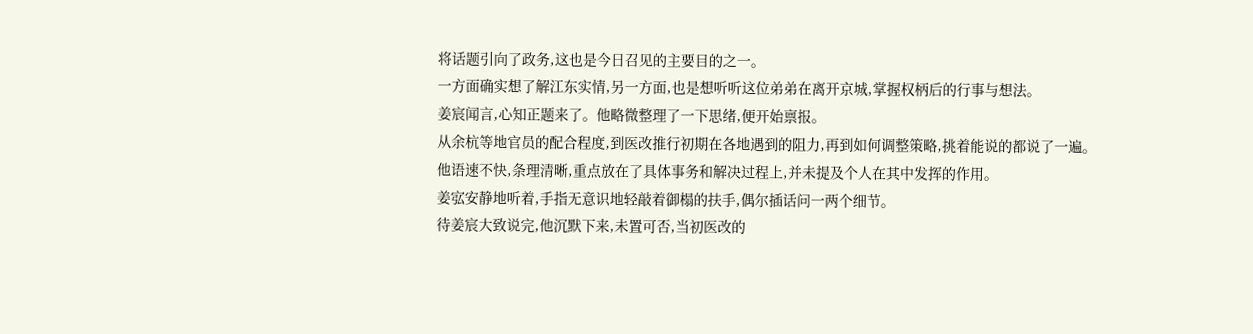将话题引向了政务,这也是今日召见的主要目的之一。
一方面确实想了解江东实情,另一方面,也是想听听这位弟弟在离开京城,掌握权柄后的行事与想法。
姜宸闻言,心知正题来了。他略微整理了一下思绪,便开始禀报。
从余杭等地官员的配合程度,到医改推行初期在各地遇到的阻力,再到如何调整策略,挑着能说的都说了一遍。
他语速不快,条理清晰,重点放在了具体事务和解决过程上,并未提及个人在其中发挥的作用。
姜宖安静地听着,手指无意识地轻敲着御榻的扶手,偶尔插话问一两个细节。
待姜宸大致说完,他沉默下来,未置可否,当初医改的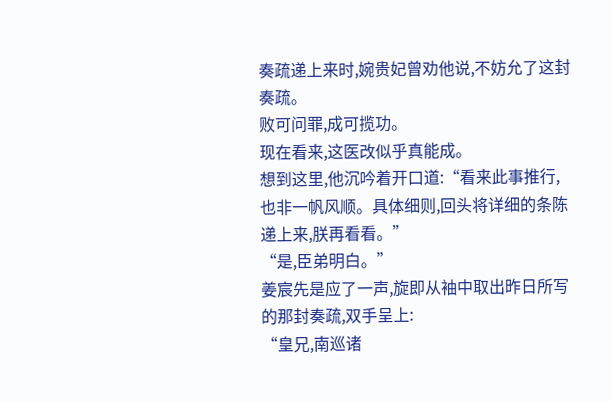奏疏递上来时,婉贵妃曾劝他说,不妨允了这封奏疏。
败可问罪,成可揽功。
现在看来,这医改似乎真能成。
想到这里,他沉吟着开口道:“看来此事推行,也非一帆风顺。具体细则,回头将详细的条陈递上来,朕再看看。”
“是,臣弟明白。”
姜宸先是应了一声,旋即从袖中取出昨日所写的那封奏疏,双手呈上:
“皇兄,南巡诸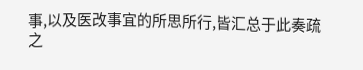事,以及医改事宜的所思所行,皆汇总于此奏疏之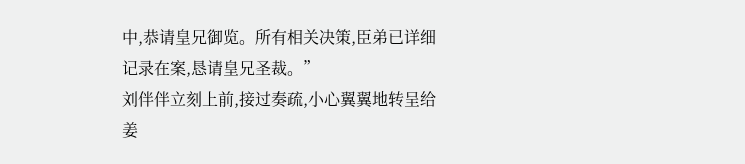中,恭请皇兄御览。所有相关决策,臣弟已详细记录在案,恳请皇兄圣裁。”
刘伴伴立刻上前,接过奏疏,小心翼翼地转呈给姜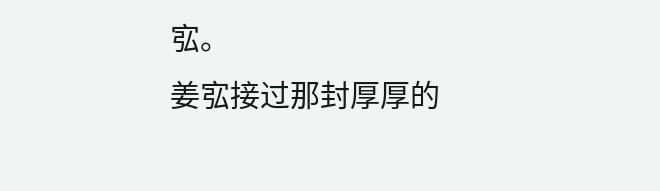宖。
姜宖接过那封厚厚的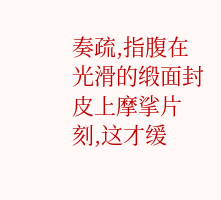奏疏,指腹在光滑的缎面封皮上摩挲片刻,这才缓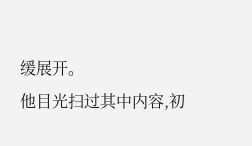缓展开。
他目光扫过其中内容,初